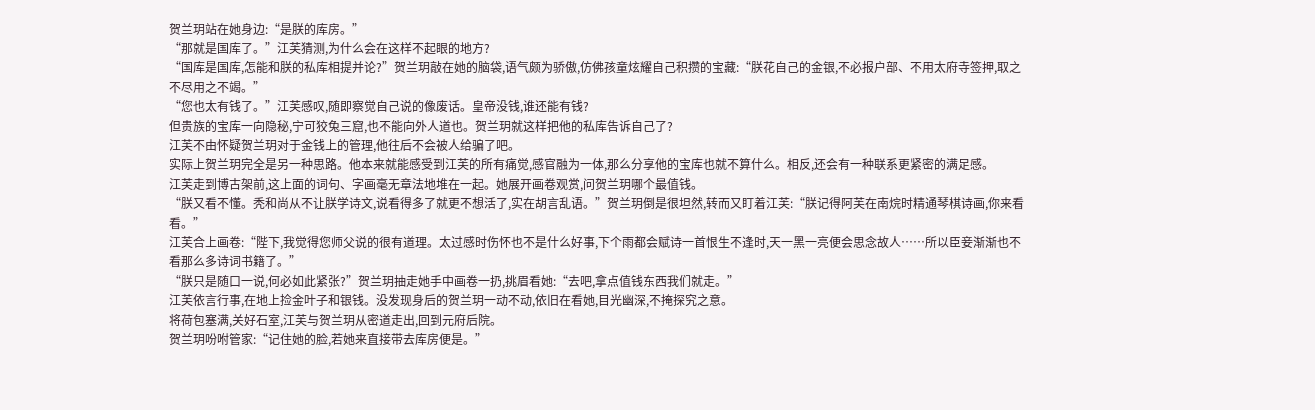贺兰玥站在她身边:“是朕的库房。”
“那就是国库了。”江芙猜测,为什么会在这样不起眼的地方?
“国库是国库,怎能和朕的私库相提并论?”贺兰玥敲在她的脑袋,语气颇为骄傲,仿佛孩童炫耀自己积攒的宝藏:“朕花自己的金银,不必报户部、不用太府寺签押,取之不尽用之不竭。”
“您也太有钱了。”江芙感叹,随即察觉自己说的像废话。皇帝没钱,谁还能有钱?
但贵族的宝库一向隐秘,宁可狡兔三窟,也不能向外人道也。贺兰玥就这样把他的私库告诉自己了?
江芙不由怀疑贺兰玥对于金钱上的管理,他往后不会被人给骗了吧。
实际上贺兰玥完全是另一种思路。他本来就能感受到江芙的所有痛觉,感官融为一体,那么分享他的宝库也就不算什么。相反,还会有一种联系更紧密的满足感。
江芙走到博古架前,这上面的词句、字画毫无章法地堆在一起。她展开画卷观赏,问贺兰玥哪个最值钱。
“朕又看不懂。秃和尚从不让朕学诗文,说看得多了就更不想活了,实在胡言乱语。”贺兰玥倒是很坦然,转而又盯着江芙:“朕记得阿芙在南烷时精通琴棋诗画,你来看看。”
江芙合上画卷:“陛下,我觉得您师父说的很有道理。太过感时伤怀也不是什么好事,下个雨都会赋诗一首恨生不逢时,天一黑一亮便会思念故人……所以臣妾渐渐也不看那么多诗词书籍了。”
“朕只是随口一说,何必如此紧张?”贺兰玥抽走她手中画卷一扔,挑眉看她:“去吧,拿点值钱东西我们就走。”
江芙依言行事,在地上捡金叶子和银钱。没发现身后的贺兰玥一动不动,依旧在看她,目光幽深,不掩探究之意。
将荷包塞满,关好石室,江芙与贺兰玥从密道走出,回到元府后院。
贺兰玥吩咐管家:“记住她的脸,若她来直接带去库房便是。”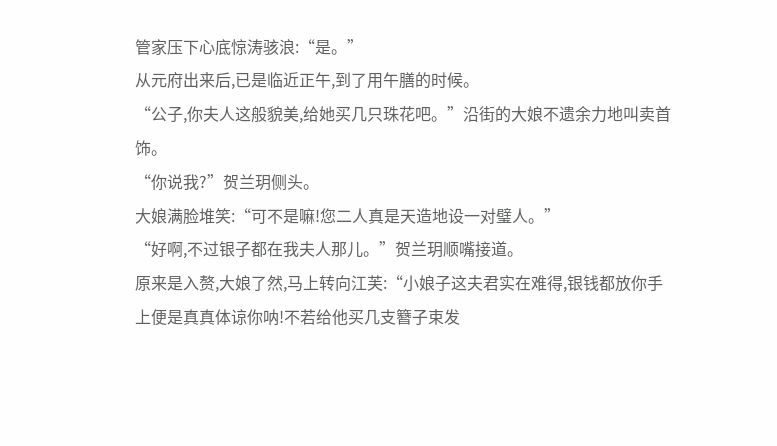管家压下心底惊涛骇浪:“是。”
从元府出来后,已是临近正午,到了用午膳的时候。
“公子,你夫人这般貌美,给她买几只珠花吧。”沿街的大娘不遗余力地叫卖首饰。
“你说我?”贺兰玥侧头。
大娘满脸堆笑:“可不是嘛!您二人真是天造地设一对璧人。”
“好啊,不过银子都在我夫人那儿。”贺兰玥顺嘴接道。
原来是入赘,大娘了然,马上转向江芙:“小娘子这夫君实在难得,银钱都放你手上便是真真体谅你呐!不若给他买几支簪子束发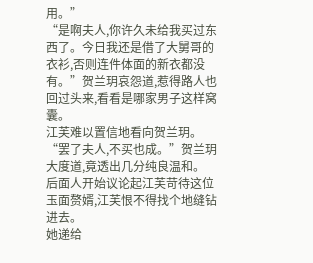用。”
“是啊夫人,你许久未给我买过东西了。今日我还是借了大舅哥的衣衫,否则连件体面的新衣都没有。”贺兰玥哀怨道,惹得路人也回过头来,看看是哪家男子这样窝囊。
江芙难以置信地看向贺兰玥。
“罢了夫人,不买也成。”贺兰玥大度道,竟透出几分纯良温和。
后面人开始议论起江芙苛待这位玉面赘婿,江芙恨不得找个地缝钻进去。
她递给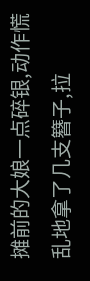摊前的大娘一点碎银,动作慌乱地拿了几支簪子,拉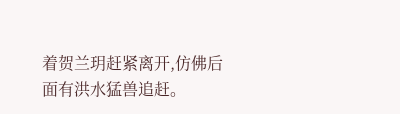着贺兰玥赶紧离开,仿佛后面有洪水猛兽追赶。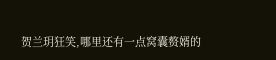贺兰玥狂笑,哪里还有一点窝囊赘婿的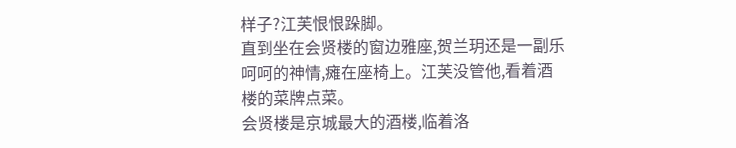样子?江芙恨恨跺脚。
直到坐在会贤楼的窗边雅座,贺兰玥还是一副乐呵呵的神情,瘫在座椅上。江芙没管他,看着酒楼的菜牌点菜。
会贤楼是京城最大的酒楼,临着洛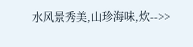水风景秀美,山珍海味,炊-->>